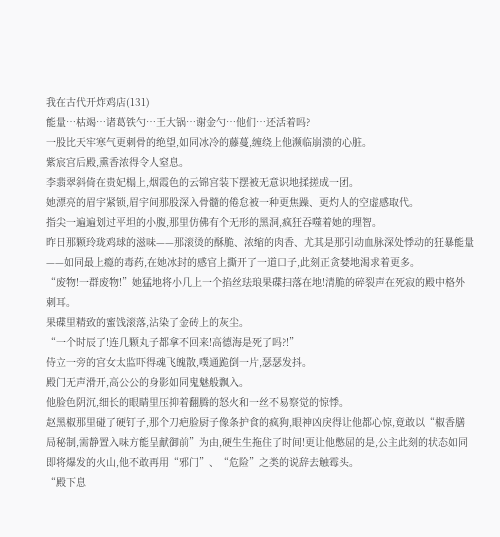我在古代开炸鸡店(131)
能量…枯竭…诸葛铁勺…王大锅…谢金勺…他们…还活着吗?
一股比天牢寒气更刺骨的绝望,如同冰冷的藤蔓,缠绕上他濒临崩溃的心脏。
紫宸宫后殿,熏香浓得令人窒息。
李翡翠斜倚在贵妃榻上,烟霞色的云锦宫装下摆被无意识地揉搓成一团。
她漂亮的眉宇紧锁,眉宇间那股深入骨髓的倦怠被一种更焦躁、更灼人的空虚感取代。
指尖一遍遍划过平坦的小腹,那里仿佛有个无形的黑洞,疯狂吞噬着她的理智。
昨日那颗玲珑鸡球的滋味——那滚烫的酥脆、浓缩的肉香、尤其是那引动血脉深处悸动的狂暴能量——如同最上瘾的毒药,在她冰封的感官上撕开了一道口子,此刻正贪婪地渴求着更多。
“废物!一群废物!”她猛地将小几上一个掐丝珐琅果碟扫落在地!清脆的碎裂声在死寂的殿中格外刺耳。
果碟里精致的蜜饯滚落,沾染了金砖上的灰尘。
“一个时辰了!连几颗丸子都拿不回来!高德海是死了吗?!”
侍立一旁的宫女太监吓得魂飞魄散,噗通跪倒一片,瑟瑟发抖。
殿门无声滑开,高公公的身影如同鬼魅般飘入。
他脸色阴沉,细长的眼睛里压抑着翻腾的怒火和一丝不易察觉的惊悸。
赵黑椒那里碰了硬钉子,那个刀疤脸厨子像条护食的疯狗,眼神凶戾得让他都心惊,竟敢以“椒香膳局秘制,需静置入味方能呈献御前”为由,硬生生拖住了时间!更让他憋屈的是,公主此刻的状态如同即将爆发的火山,他不敢再用“邪门”、“危险”之类的说辞去触霉头。
“殿下息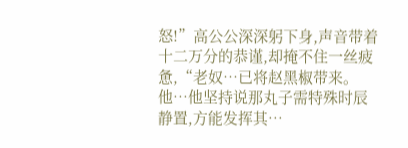怒!”高公公深深躬下身,声音带着十二万分的恭谨,却掩不住一丝疲惫,“老奴…已将赵黑椒带来。
他…他坚持说那丸子需特殊时辰静置,方能发挥其…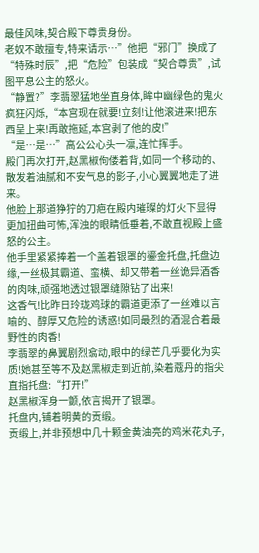最佳风味,契合殿下尊贵身份。
老奴不敢擅专,特来请示…”他把“邪门”换成了“特殊时辰”,把“危险”包装成“契合尊贵”,试图平息公主的怒火。
“静置?”李翡翠猛地坐直身体,眸中幽绿色的鬼火疯狂闪烁,“本宫现在就要!立刻!让他滚进来!把东西呈上来!再敢拖延,本宫剥了他的皮!”
“是…是…”高公公心头一凛,连忙挥手。
殿门再次打开,赵黑椒佝偻着背,如同一个移动的、散发着油腻和不安气息的影子,小心翼翼地走了进来。
他脸上那道狰狞的刀疤在殿内璀璨的灯火下显得更加扭曲可怖,浑浊的眼睛低垂着,不敢直视殿上盛怒的公主。
他手里紧紧捧着一个盖着银罩的鎏金托盘,托盘边缘,一丝极其霸道、蛮横、却又带着一丝诡异酒香的肉味,顽强地透过银罩缝隙钻了出来!
这香气!比昨日玲珑鸡球的霸道更添了一丝难以言喻的、醇厚又危险的诱惑!如同最烈的酒混合着最野性的肉香!
李翡翠的鼻翼剧烈翕动,眼中的绿芒几乎要化为实质!她甚至等不及赵黑椒走到近前,染着蔻丹的指尖直指托盘:“打开!”
赵黑椒浑身一颤,依言揭开了银罩。
托盘内,铺着明黄的贡缎。
贡缎上,并非预想中几十颗金黄油亮的鸡米花丸子,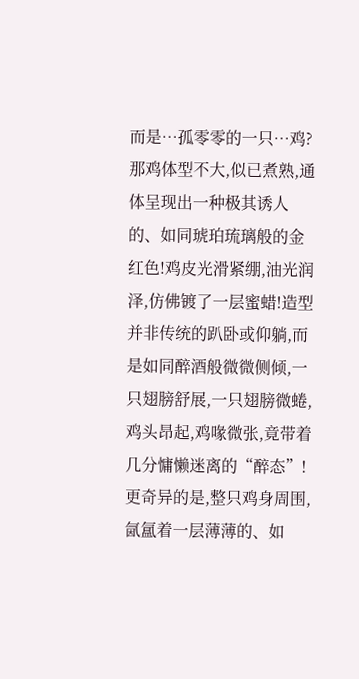而是…孤零零的一只…鸡?
那鸡体型不大,似已煮熟,通体呈现出一种极其诱人的、如同琥珀琉璃般的金红色!鸡皮光滑紧绷,油光润泽,仿佛镀了一层蜜蜡!造型并非传统的趴卧或仰躺,而是如同醉酒般微微侧倾,一只翅膀舒展,一只翅膀微蜷,鸡头昂起,鸡喙微张,竟带着几分慵懒迷离的“醉态”!更奇异的是,整只鸡身周围,氤氲着一层薄薄的、如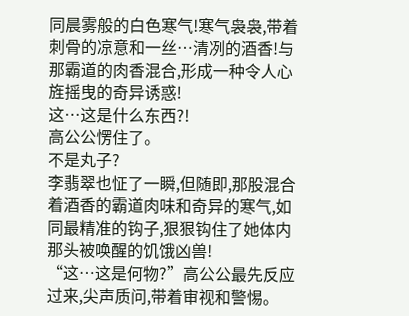同晨雾般的白色寒气!寒气袅袅,带着刺骨的凉意和一丝…清冽的酒香!与那霸道的肉香混合,形成一种令人心旌摇曳的奇异诱惑!
这…这是什么东西?!
高公公愣住了。
不是丸子?
李翡翠也怔了一瞬,但随即,那股混合着酒香的霸道肉味和奇异的寒气,如同最精准的钩子,狠狠钩住了她体内那头被唤醒的饥饿凶兽!
“这…这是何物?”高公公最先反应过来,尖声质问,带着审视和警惕。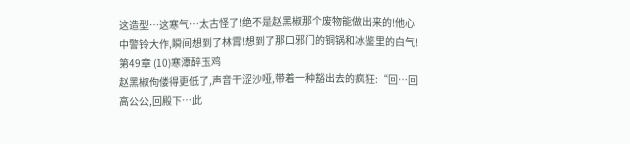这造型…这寒气…太古怪了!绝不是赵黑椒那个废物能做出来的!他心中警铃大作,瞬间想到了林霄!想到了那口邪门的铜锅和冰鉴里的白气!
第49章 (10)寒潭醉玉鸡
赵黑椒佝偻得更低了,声音干涩沙哑,带着一种豁出去的疯狂:“回…回高公公,回殿下…此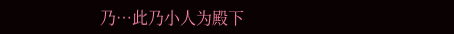乃…此乃小人为殿下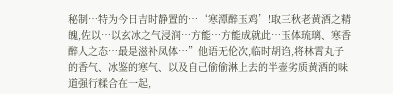秘制…特为今日吉时静置的…‘寒潭醉玉鸡’!取三秋老黄酒之精魄,佐以…以玄冰之气浸润…方能…方能成就此…玉体琉璃、寒香醉人之态…最是滋补凤体…”他语无伦次,临时胡诌,将林霄丸子的香气、冰鉴的寒气、以及自己偷偷淋上去的半壶劣质黄酒的味道强行糅合在一起,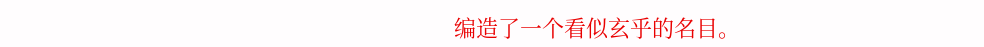编造了一个看似玄乎的名目。